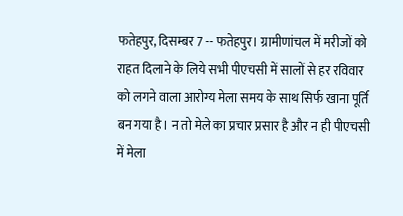फतेहपुर, दिसम्बर 7 -- फतेहपुर। ग्रामीणांचल में मरीजों को राहत दिलाने के लिये सभी पीएचसी में सालों से हर रविवार को लगने वाला आरोग्य मेला समय के साथ सिर्फ खाना पूर्ति बन गया है। न तो मेले का प्रचार प्रसार है और न ही पीएचसी में मेला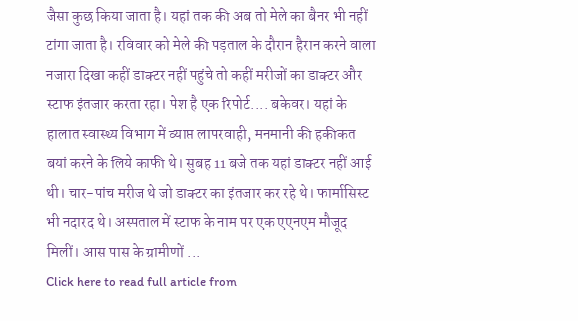जैसा कुछ किया जाता है। यहां तक की अब तो मेले का बैनर भी नहीं टांगा जाता है। रविवार को मेले की पड़ताल के दौरान हैरान करने वाला नजारा दिखा कहीं डाक्टर नहीं पहुंचे तो कहीं मरीजों का डाक्टर और स्टाफ इंतजार करता रहा। पेश है एक रिपोर्ट.... बकेवर। यहां के हालात स्वास्थ्य विभाग में व्याप्त लापरवाही, मनमानी की हकीकत बयां करने के लिये काफी थे। सुबह 11 बजे तक यहां डाक्टर नहीं आई थी। चार-पांच मरीज थे जो डाक्टर का इंतजार कर रहे थे। फार्मासिस्ट भी नदारद थे। अस्पताल में स्टाफ के नाम पर एक एएनएम मौजूद मिलीं। आस पास के ग्रामीणों ...
Click here to read full article from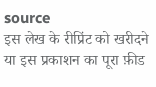source
इस लेख के रीप्रिंट को खरीदने या इस प्रकाशन का पूरा फ़ीड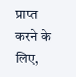प्राप्त करने के लिए,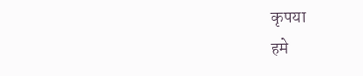कृपया
हमे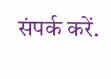संपर्क करें.